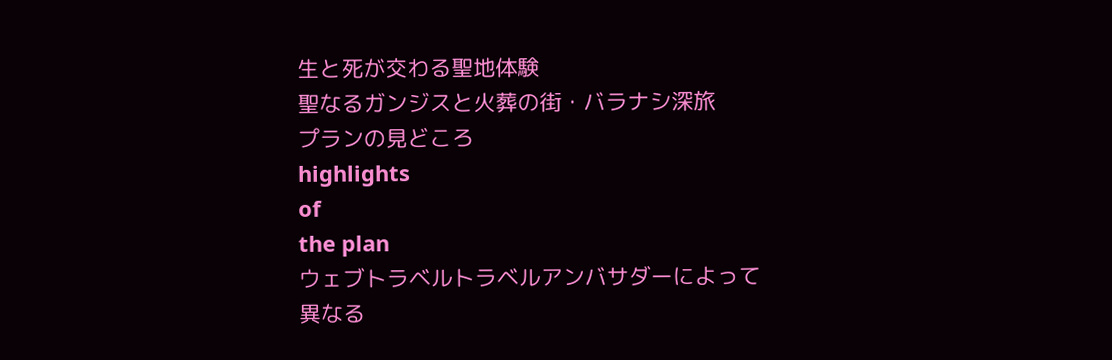生と死が交わる聖地体験
聖なるガンジスと火葬の街・バラナシ深旅
プランの見どころ
highlights
of
the plan
ウェブトラベルトラベルアンバサダーによって
異なる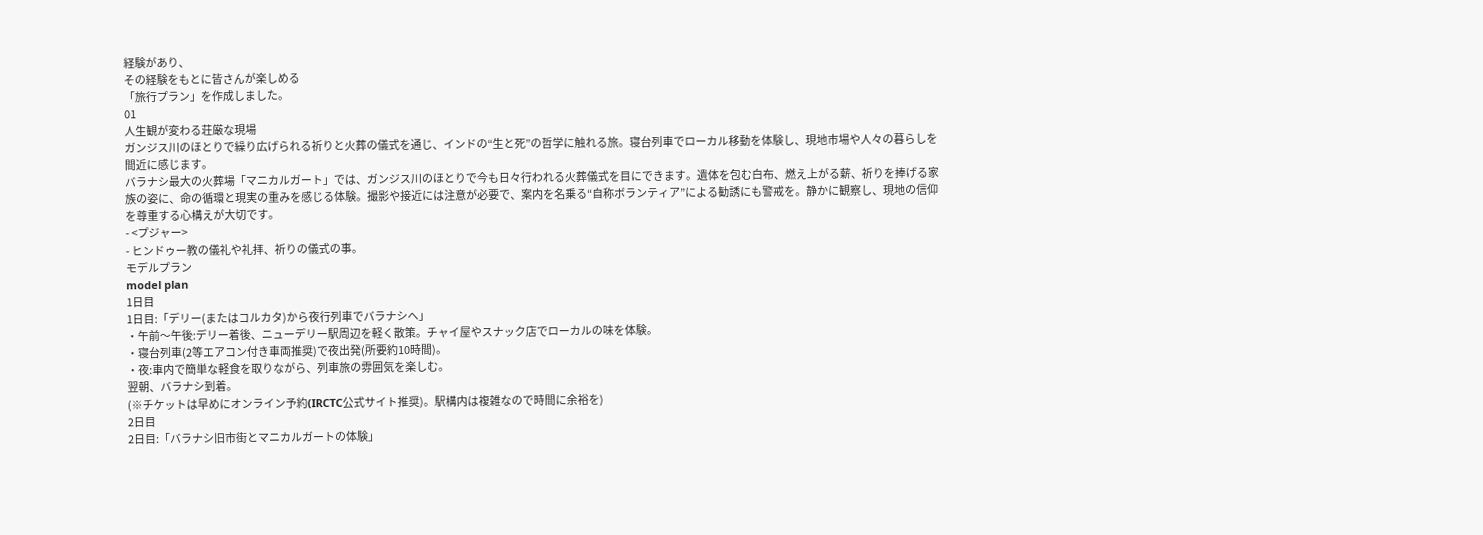経験があり、
その経験をもとに皆さんが楽しめる
「旅行プラン」を作成しました。
01
人生観が変わる荘厳な現場
ガンジス川のほとりで繰り広げられる祈りと火葬の儀式を通じ、インドの“生と死”の哲学に触れる旅。寝台列車でローカル移動を体験し、現地市場や人々の暮らしを間近に感じます。
バラナシ最大の火葬場「マニカルガート」では、ガンジス川のほとりで今も日々行われる火葬儀式を目にできます。遺体を包む白布、燃え上がる薪、祈りを捧げる家族の姿に、命の循環と現実の重みを感じる体験。撮影や接近には注意が必要で、案内を名乗る“自称ボランティア”による勧誘にも警戒を。静かに観察し、現地の信仰を尊重する心構えが大切です。
- <プジャー>
- ヒンドゥー教の儀礼や礼拝、祈りの儀式の事。
モデルプラン
model plan
1日目
1日目:「デリー(またはコルカタ)から夜行列車でバラナシへ」
・午前〜午後:デリー着後、ニューデリー駅周辺を軽く散策。チャイ屋やスナック店でローカルの味を体験。
・寝台列車(2等エアコン付き車両推奨)で夜出発(所要約10時間)。
・夜:車内で簡単な軽食を取りながら、列車旅の雰囲気を楽しむ。
翌朝、バラナシ到着。
(※チケットは早めにオンライン予約(IRCTC公式サイト推奨)。駅構内は複雑なので時間に余裕を)
2日目
2日目:「バラナシ旧市街とマニカルガートの体験」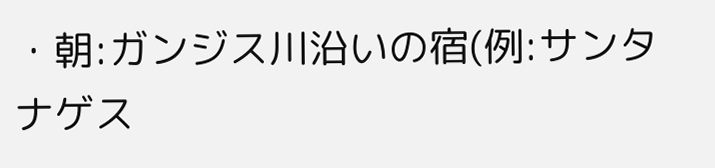・朝:ガンジス川沿いの宿(例:サンタナゲス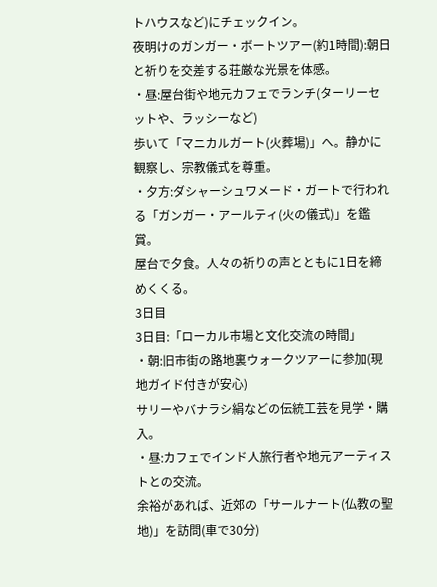トハウスなど)にチェックイン。
夜明けのガンガー・ボートツアー(約1時間):朝日と祈りを交差する荘厳な光景を体感。
・昼:屋台街や地元カフェでランチ(ターリーセットや、ラッシーなど)
歩いて「マニカルガート(火葬場)」へ。静かに観察し、宗教儀式を尊重。
・夕方:ダシャーシュワメード・ガートで行われる「ガンガー・アールティ(火の儀式)」を鑑賞。
屋台で夕食。人々の祈りの声とともに1日を締めくくる。
3日目
3日目:「ローカル市場と文化交流の時間」
・朝:旧市街の路地裏ウォークツアーに参加(現地ガイド付きが安心)
サリーやバナラシ絹などの伝統工芸を見学・購入。
・昼:カフェでインド人旅行者や地元アーティストとの交流。
余裕があれば、近郊の「サールナート(仏教の聖地)」を訪問(車で30分)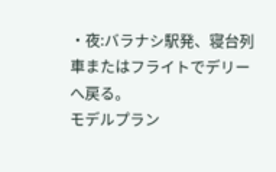・夜:バラナシ駅発、寝台列車またはフライトでデリーへ戻る。
モデルプラン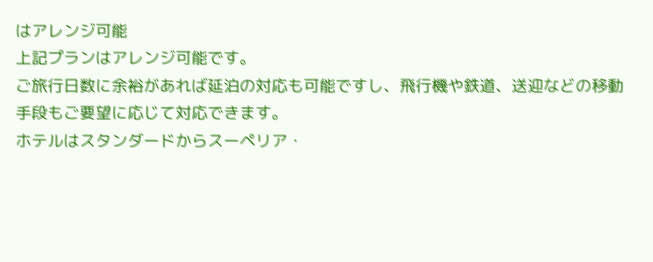はアレンジ可能
上記プランはアレンジ可能です。
ご旅行日数に余裕があれば延泊の対応も可能ですし、飛行機や鉄道、送迎などの移動手段もご要望に応じて対応できます。
ホテルはスタンダードからスーペリア・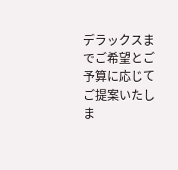デラックスまでご希望とご予算に応じてご提案いたしま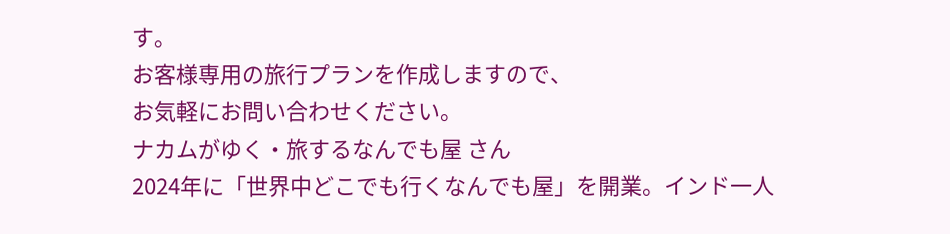す。
お客様専用の旅行プランを作成しますので、
お気軽にお問い合わせください。
ナカムがゆく・旅するなんでも屋 さん
2024年に「世界中どこでも行くなんでも屋」を開業。インド一人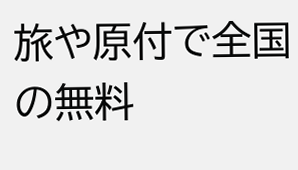旅や原付で全国の無料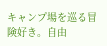キャンプ場を巡る冒険好き。自由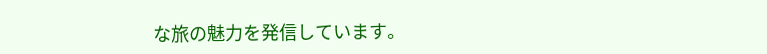な旅の魅力を発信しています。